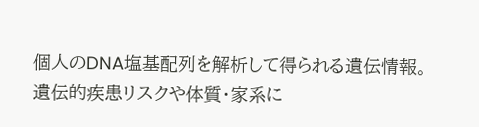個人のDNA塩基配列を解析して得られる遺伝情報。遺伝的疾患リスクや体質・家系に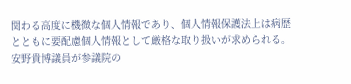関わる高度に機微な個人情報であり、個人情報保護法上は病歴とともに要配慮個人情報として厳格な取り扱いが求められる。
安野貴博議員が参議院の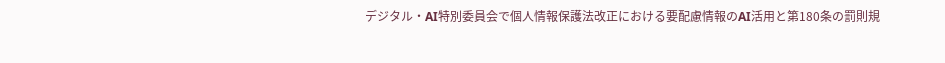デジタル・AI特別委員会で個人情報保護法改正における要配慮情報のAI活用と第180条の罰則規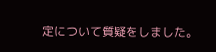定について質疑をしました。